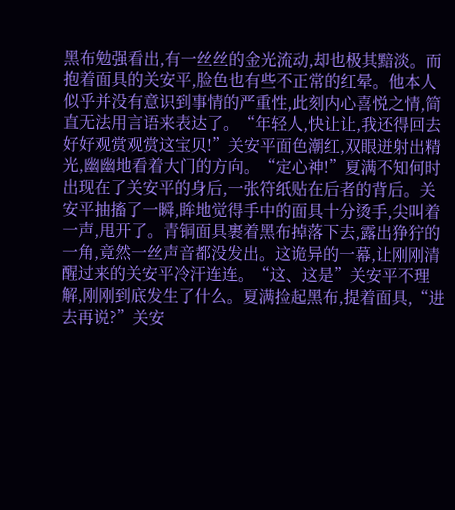黑布勉强看出,有一丝丝的金光流动,却也极其黯淡。而抱着面具的关安平,脸色也有些不正常的红晕。他本人似乎并没有意识到事情的严重性,此刻内心喜悦之情,简直无法用言语来表达了。“年轻人,快让让,我还得回去好好观赏观赏这宝贝!”关安平面色潮红,双眼迸射出精光,幽幽地看着大门的方向。“定心神!”夏满不知何时出现在了关安平的身后,一张符纸贴在后者的背后。关安平抽搐了一瞬,眸地觉得手中的面具十分烫手,尖叫着一声,甩开了。青铜面具裹着黑布掉落下去,露出狰狞的一角,竟然一丝声音都没发出。这诡异的一幕,让刚刚清醒过来的关安平冷汗连连。“这、这是”关安平不理解,刚刚到底发生了什么。夏满捡起黑布,提着面具,“进去再说?”关安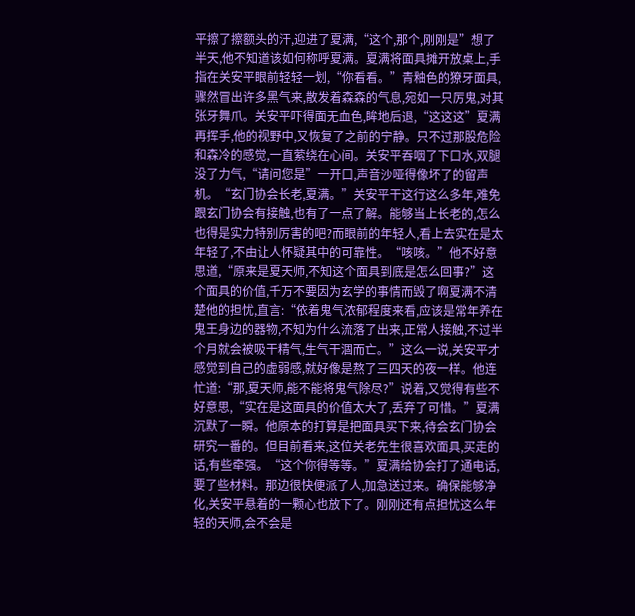平擦了擦额头的汗,迎进了夏满,“这个,那个,刚刚是”想了半天,他不知道该如何称呼夏满。夏满将面具摊开放桌上,手指在关安平眼前轻轻一划,“你看看。”青釉色的獠牙面具,骤然冒出许多黑气来,散发着森森的气息,宛如一只厉鬼,对其张牙舞爪。关安平吓得面无血色,眸地后退,“这这这”夏满再挥手,他的视野中,又恢复了之前的宁静。只不过那股危险和森冷的感觉,一直萦绕在心间。关安平吞咽了下口水,双腿没了力气,“请问您是”一开口,声音沙哑得像坏了的留声机。“玄门协会长老,夏满。”关安平干这行这么多年,难免跟玄门协会有接触,也有了一点了解。能够当上长老的,怎么也得是实力特别厉害的吧?而眼前的年轻人,看上去实在是太年轻了,不由让人怀疑其中的可靠性。“咳咳。”他不好意思道,“原来是夏天师,不知这个面具到底是怎么回事?”这个面具的价值,千万不要因为玄学的事情而毁了啊夏满不清楚他的担忧,直言:“依着鬼气浓郁程度来看,应该是常年养在鬼王身边的器物,不知为什么流落了出来,正常人接触,不过半个月就会被吸干精气,生气干涸而亡。”这么一说,关安平才感觉到自己的虚弱感,就好像是熬了三四天的夜一样。他连忙道:“那,夏天师,能不能将鬼气除尽?”说着,又觉得有些不好意思,“实在是这面具的价值太大了,丢弃了可惜。”夏满沉默了一瞬。他原本的打算是把面具买下来,待会玄门协会研究一番的。但目前看来,这位关老先生很喜欢面具,买走的话,有些牵强。“这个你得等等。”夏满给协会打了通电话,要了些材料。那边很快便派了人,加急送过来。确保能够净化,关安平悬着的一颗心也放下了。刚刚还有点担忧这么年轻的天师,会不会是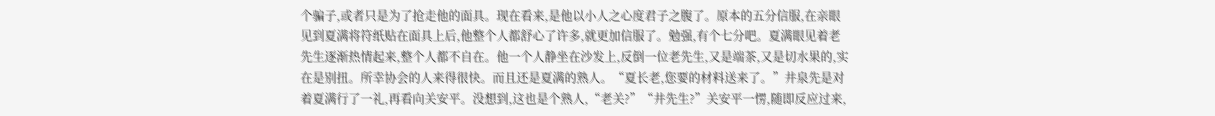个骗子,或者只是为了抢走他的面具。现在看来,是他以小人之心度君子之腹了。原本的五分信服,在亲眼见到夏满将符纸贴在面具上后,他整个人都舒心了许多,就更加信服了。勉强,有个七分吧。夏满眼见着老先生逐渐热情起来,整个人都不自在。他一个人静坐在沙发上,反倒一位老先生,又是端茶,又是切水果的,实在是别扭。所幸协会的人来得很快。而且还是夏满的熟人。“夏长老,您要的材料送来了。”井泉先是对着夏满行了一礼,再看向关安平。没想到,这也是个熟人,“老关?”“井先生?”关安平一愣,随即反应过来,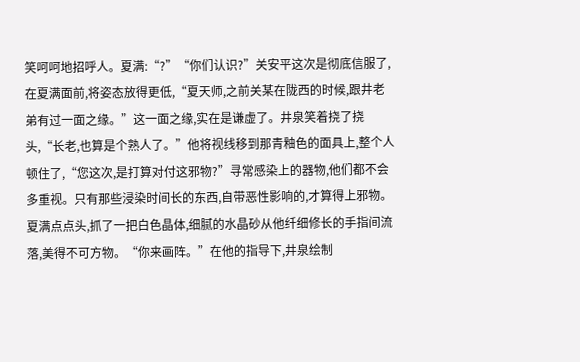笑呵呵地招呼人。夏满:“?”“你们认识?”关安平这次是彻底信服了,在夏满面前,将姿态放得更低,“夏天师,之前关某在陇西的时候,跟井老弟有过一面之缘。”这一面之缘,实在是谦虚了。井泉笑着挠了挠头,“长老,也算是个熟人了。”他将视线移到那青釉色的面具上,整个人顿住了,“您这次,是打算对付这邪物?”寻常感染上的器物,他们都不会多重视。只有那些浸染时间长的东西,自带恶性影响的,才算得上邪物。夏满点点头,抓了一把白色晶体,细腻的水晶砂从他纤细修长的手指间流落,美得不可方物。“你来画阵。”在他的指导下,井泉绘制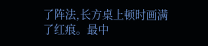了阵法,长方桌上顿时画满了红痕。最中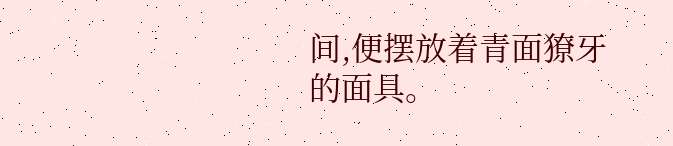间,便摆放着青面獠牙的面具。